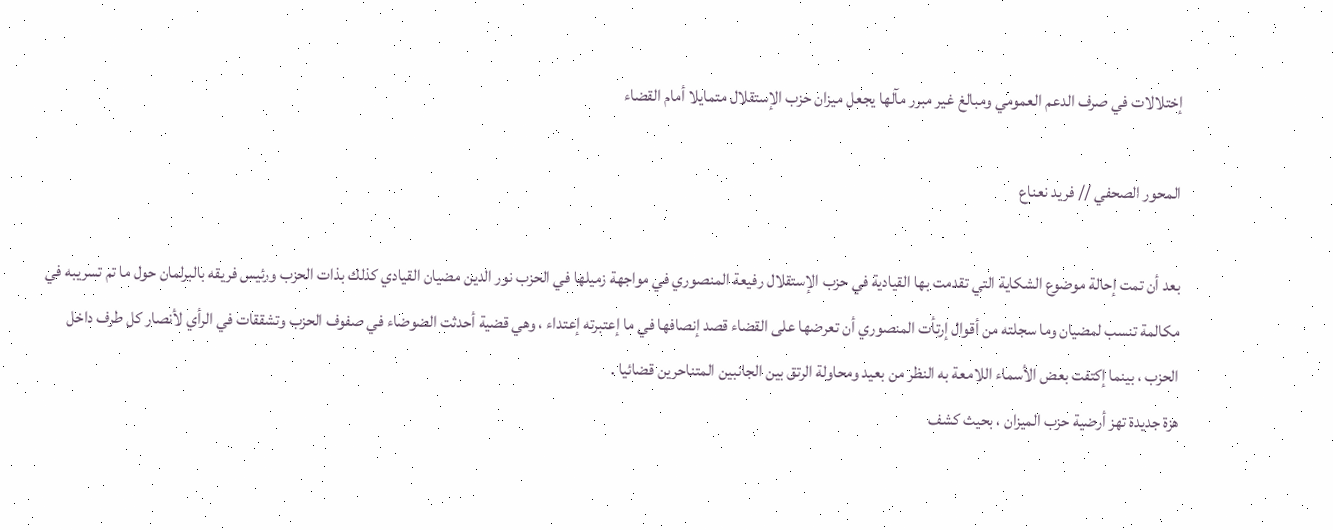إختلالات في صرف الدعم العمومي ومبالغ غير مبرر مآلها يجعل ميزان حزب الإستقلال متمايلا أمام القضاء

المحور الصحفي // فريد نعناع

بعد أن تمت إحالة موضوع الشكاية التي تقدمت بها القيادية في حزب الإستقلال رفيعة المنصوري في مواجهة زميلها في الحزب نور الدين مضيان القيادي كذلك بذات الحزب ورئيس فريقه بالبرلمان حول ما تم تسريبه في مكالمة تنسب لمضيان وما سجلته من أقوال إرتأت المنصوري أن تعرضها على القضاء قصد إنصافها في ما إعتبرته إعتداء ، وهي قضية أحدثت الضوضاء في صفوف الحزب وتشققات في الرأي لأنصار كل طرف داخل الحزب ، بينما إكتفت بعض الأسماء اللامعة به النظر من بعيد ومحاولة الرتق بين الجانبين المتناحرين قضائيا .
هزة جديدة تهز أرضية حزب الميزان ، بحيث كشف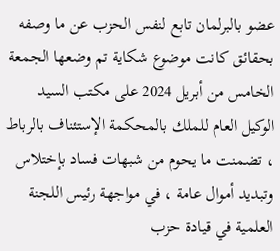عضو بالبرلمان تابع لنفس الحزب عن ما وصفه بحقائق كانت موضوع شكاية تم وضعها الجمعة الخامس من أبريل 2024 على مكتب السيد الوكيل العام للملك بالمحكمة الإستئناف بالرباط ، تضمنت ما يحوم من شبهات فساد بإختلاس وتبديد أموال عامة ، في مواجهة رئيس اللجنة العلمية في قيادة حزب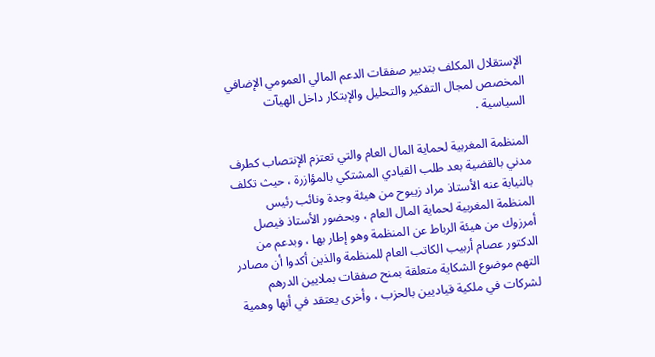الإستقلال المكلف بتدبير صفقات الدعم المالي العمومي الإضافي المخصص لمجال التفكير والتحليل والإبتكار داخل الهيآت السياسية .

المنظمة المغربية لحماية المال العام والتي تعتزم الإنتصاب كطرف مدني بالقضية بعد طلب القيادي المشتكي بالمؤازرة ، حيث تكلف بالنيابة عنه الأستاذ مراد زيبوح من هيئة وجدة ونائب رئيس المنظمة المغربية لحماية المال العام ، وبحضور الأستاذ فيصل أمرزوك من هيئة الرباط عن المنظمة وهو إطار بها ، وبدعم من الدكتور عصام أربيب الكاتب العام للمنظمة والذين أكدوا أن مصادر التهم موضوع الشكاية متعلقة بمنح صفقات بملايين الدرهم لشركات في ملكية قياديين بالحزب ، وأخرى يعتقد في أنها وهمية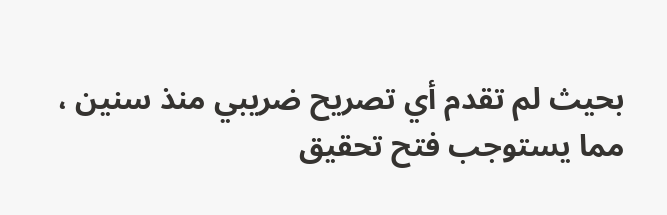بحيث لم تقدم أي تصريح ضريبي منذ سنين ، مما يستوجب فتح تحقيق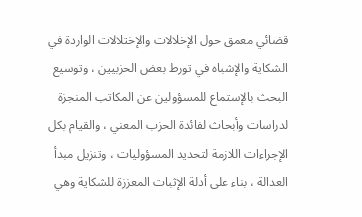قضائي معمق حول الإخلالات والإختلالات الواردة في الشكاية والإشباه في تورط بعض الحزبيين ، وتوسيع البحث بالإستماع للمسؤولين عن المكاتب المنجزة لدراسات وأبحاث لفائدة الحزب المعني ، والقيام بكل الإجراءات اللازمة لتحديد المسؤوليات ، وتنزيل مبدأ العدالة ، بناء على أدلة الإثبات المعززة للشكاية وهي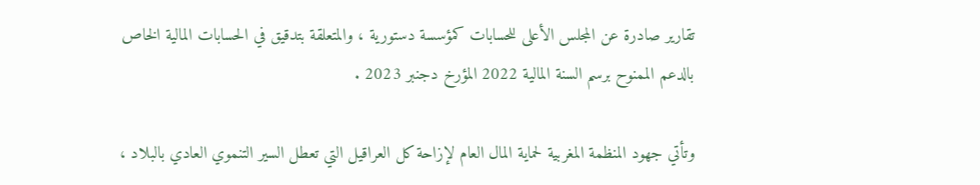تقارير صادرة عن المجلس الأعلى للحسابات كمؤسسة دستورية ، والمتعلقة بتدقيق في الحسابات المالية الخاص بالدعم الممنوح برسم السنة المالية 2022 المؤرخ دجنبر 2023 .

وتأتي جهود المنظمة المغربية لحماية المال العام لإزاحة كل العراقيل التي تعطل السير التنموي العادي بالبلاد ،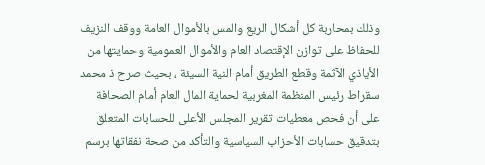وذلك بمحاربة كل أشكال الريع والمس بالأموال العامة ووقف النزيف للحفاظ على توازن الإقتصاد العام والأموال العمومية وحمايتها من الأياذي الآثمة وقطع الطريق أمام النية السيئة ، بحيث صرح ذ محمد سقراط رئيس المنظمة المغربية لحماية المال العام أمام الصحافة على أن فحص معطيات تقرير المجلس الأعلى للحسابات المتعلق بتدقيق حسابات الأحزاب السياسية والتأكد من صحة نفقاتها برسم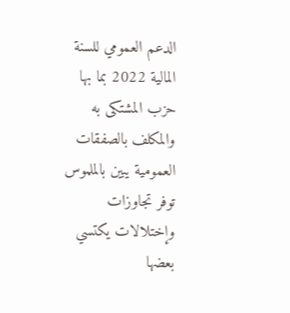الدعم العمومي للسنة المالية 2022 بما بها حزب المشتكى به والمكلف بالصفقات العمومية يبين بالملموس توفر تجاوزات وإختلالات يكتسي بعضها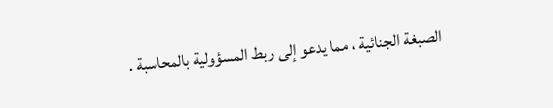الصبغة الجنائية ، مما يدعو إلى ربط المسؤولية بالمحاسبة .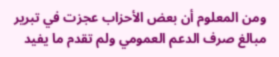ومن المعلوم أن بعض الأحزاب عجزت في تبرير مبالغ صرف الدعم العمومي ولم تقدم ما يفيد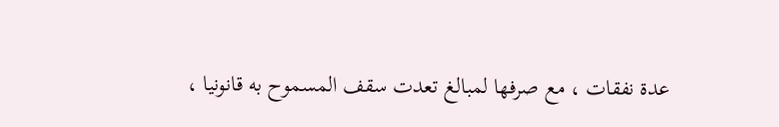عدة نفقات ، مع صرفها لمبالغ تعدت سقف المسموح به قانونيا ،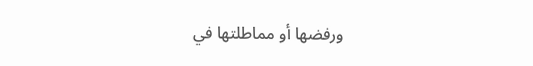ورفضها أو مماطلتها في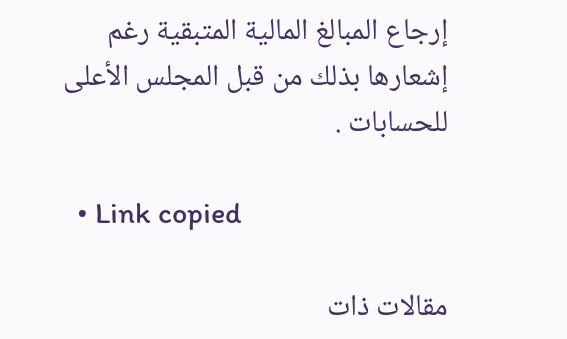إرجاع المبالغ المالية المتبقية رغم إشعارها بذلك من قبل المجلس الأعلى للحسابات .

  • Link copied

مقالات ذات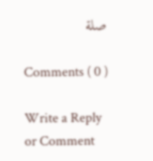صلة

Comments ( 0 )

Write a Reply or Comment